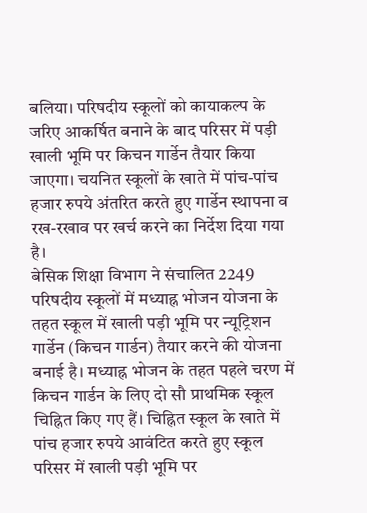बलिया। परिषदीय स्कूलों को कायाकल्प के जरिए आकर्षित बनाने के बाद परिसर में पड़ी खाली भूमि पर किचन गार्डेन तैयार किया जाएगा। चयनित स्कूलों के खाते में पांच-पांच हजार रुपये अंतरित करते हुए गार्डेन स्थापना व रख-रखाव पर खर्च करने का निर्देश दिया गया है।
बेसिक शिक्षा विभाग ने संचालित 2249 परिषदीय स्कूलों में मध्याह्न भोजन योजना के तहत स्कूल में खाली पड़ी भूमि पर न्यूट्रिशन गार्डेन (किचन गार्डन) तैयार करने की योजना बनाई है। मध्याह्न भोजन के तहत पहले चरण में किचन गार्डन के लिए दो सौ प्राथमिक स्कूल चिह्नित किए गए हैं। चिह्नित स्कूल के खाते में पांच हजार रुपये आवंटित करते हुए स्कूल परिसर में खाली पड़ी भूमि पर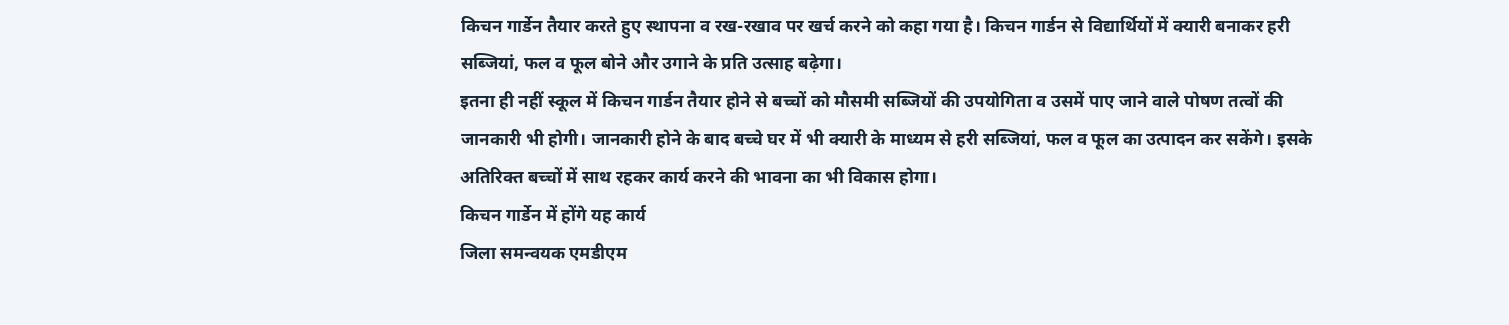किचन गार्डेन तैयार करते हुए स्थापना व रख-रखाव पर खर्च करने को कहा गया है। किचन गार्डन से विद्यार्थियों में क्यारी बनाकर हरी सब्जियां, फल व फूल बोने और उगाने के प्रति उत्साह बढ़ेगा।
इतना ही नहीं स्कूल में किचन गार्डन तैयार होने से बच्चों को मौसमी सब्जियों की उपयोगिता व उसमें पाए जाने वाले पोषण तत्वों की जानकारी भी होगी। जानकारी होने के बाद बच्चे घर में भी क्यारी के माध्यम से हरी सब्जियां, फल व फूल का उत्पादन कर सकेंगे। इसके अतिरिक्त बच्चों में साथ रहकर कार्य करने की भावना का भी विकास होगा।
किचन गार्डेन में होंगे यह कार्य
जिला समन्वयक एमडीएम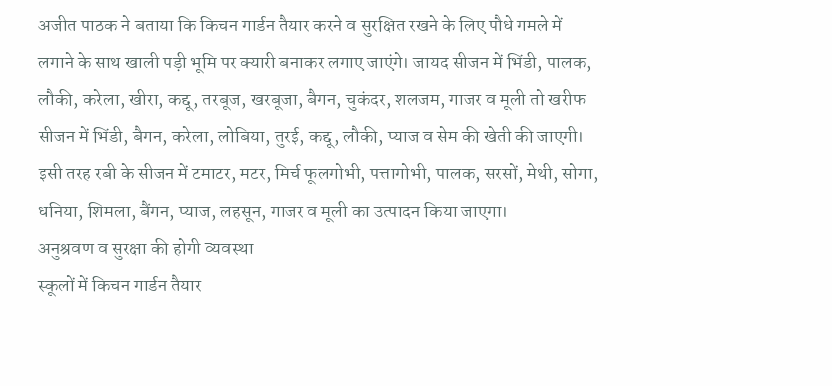अजीत पाठक ने बताया कि किचन गार्डन तैयार करने व सुरक्षित रखने के लिए पौधे गमले में लगाने के साथ खाली पड़ी भूमि पर क्यारी बनाकर लगाए जाएंगे। जायद सीजन में भिंडी, पालक, लौकी, करेला, खीरा, कद्दू, तरबूज, खरबूजा, बैगन, चुकंदर, शलजम, गाजर व मूली तो खरीफ सीजन में भिंडी, बैगन, करेला, लोबिया, तुरई, कद्दू, लौकी, प्याज व सेम की खेती की जाएगी। इसी तरह रबी के सीजन में टमाटर, मटर, मिर्च फूलगोभी, पत्तागोभी, पालक, सरसों, मेथी, सोगा, धनिया, शिमला, बैंगन, प्याज, लहसून, गाजर व मूली का उत्पादन किया जाएगा।
अनुश्रवण व सुरक्षा की होगी व्यवस्था
स्कूलों में किचन गार्डन तैयार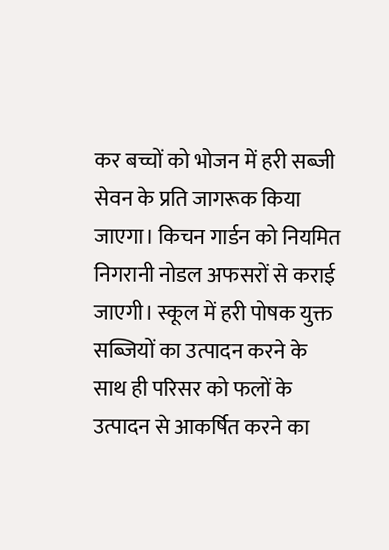कर बच्चों को भोजन में हरी सब्जी सेवन के प्रति जागरूक किया जाएगा। किचन गार्डन को नियमित निगरानी नोडल अफसरों से कराई जाएगी। स्कूल में हरी पोषक युक्त सब्जियों का उत्पादन करने के साथ ही परिसर को फलों के उत्पादन से आकर्षित करने का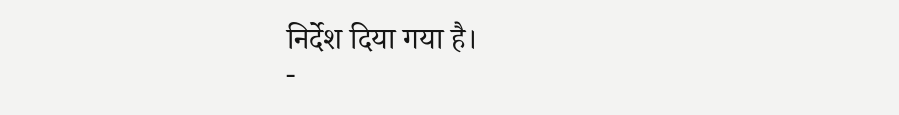निर्देश दिया गया है।
-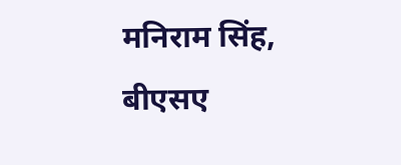मनिराम सिंह, बीएसए